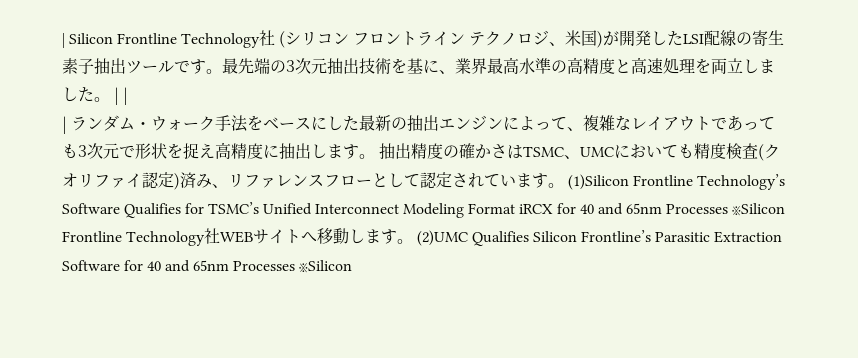| Silicon Frontline Technology社 (シリコン フロントライン テクノロジ、米国)が開発したLSI配線の寄生素子抽出ツールです。最先端の3次元抽出技術を基に、業界最高水準の高精度と高速処理を両立しました。 | |
| ランダム・ウォーク手法をベースにした最新の抽出エンジンによって、複雑なレイアウトであっても3次元で形状を捉え高精度に抽出します。 抽出精度の確かさはTSMC、UMCにおいても精度検査(クオリファイ認定)済み、リファレンスフローとして認定されています。 (1)Silicon Frontline Technology’s Software Qualifies for TSMC’s Unified Interconnect Modeling Format iRCX for 40 and 65nm Processes ※Silicon Frontline Technology社WEBサイトへ移動します。 (2)UMC Qualifies Silicon Frontline’s Parasitic Extraction Software for 40 and 65nm Processes ※Silicon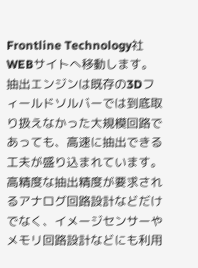Frontline Technology社WEBサイトへ移動します。 抽出エンジンは既存の3Dフィールドソルバーでは到底取り扱えなかった大規模回路であっても、高速に抽出できる工夫が盛り込まれています。高精度な抽出精度が要求されるアナログ回路設計などだけでなく、イメージセンサーやメモリ回路設計などにも利用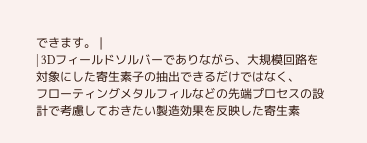できます。 |
| 3Dフィールドソルバーでありながら、大規模回路を対象にした寄生素子の抽出できるだけではなく、
フローティングメタルフィルなどの先端プロセスの設計で考慮しておきたい製造効果を反映した寄生素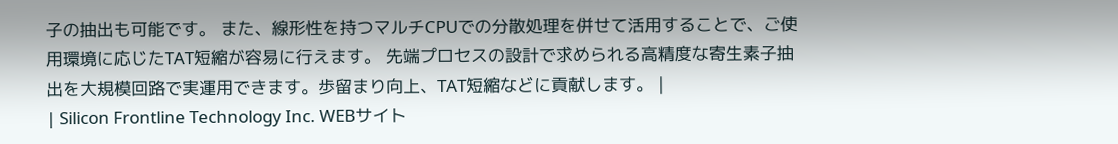子の抽出も可能です。 また、線形性を持つマルチCPUでの分散処理を併せて活用することで、ご使用環境に応じたTAT短縮が容易に行えます。 先端プロセスの設計で求められる高精度な寄生素子抽出を大規模回路で実運用できます。歩留まり向上、TAT短縮などに貢献します。 |
| Silicon Frontline Technology Inc. WEBサイト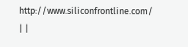http://www.siliconfrontline.com/ | |